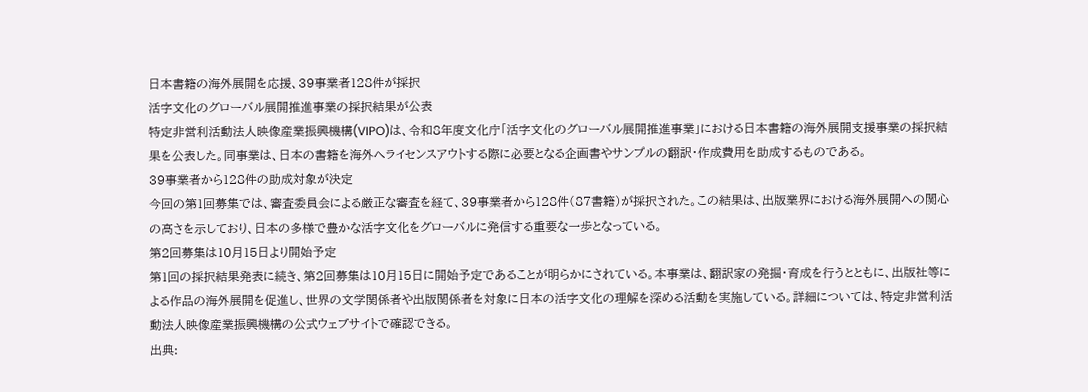日本書籍の海外展開を応援、39事業者128件が採択
活字文化のグローバル展開推進事業の採択結果が公表
特定非営利活動法人映像産業振興機構(VIPO)は、令和8年度文化庁「活字文化のグローバル展開推進事業」における日本書籍の海外展開支援事業の採択結果を公表した。同事業は、日本の書籍を海外へライセンスアウトする際に必要となる企画書やサンプルの翻訳・作成費用を助成するものである。
39事業者から128件の助成対象が決定
今回の第1回募集では、審査委員会による厳正な審査を経て、39事業者から128件(87書籍)が採択された。この結果は、出版業界における海外展開への関心の高さを示しており、日本の多様で豊かな活字文化をグローバルに発信する重要な一歩となっている。
第2回募集は10月15日より開始予定
第1回の採択結果発表に続き、第2回募集は10月15日に開始予定であることが明らかにされている。本事業は、翻訳家の発掘・育成を行うとともに、出版社等による作品の海外展開を促進し、世界の文学関係者や出版関係者を対象に日本の活字文化の理解を深める活動を実施している。詳細については、特定非営利活動法人映像産業振興機構の公式ウェブサイトで確認できる。
出典: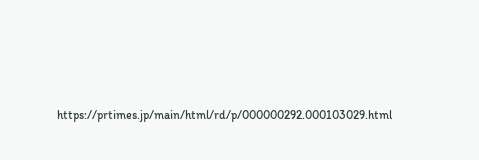https://prtimes.jp/main/html/rd/p/000000292.000103029.html